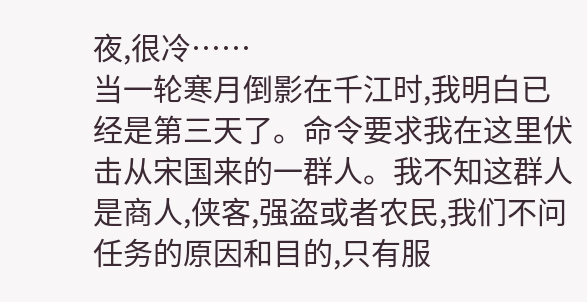夜,很冷……
当一轮寒月倒影在千江时,我明白已经是第三天了。命令要求我在这里伏击从宋国来的一群人。我不知这群人是商人,侠客,强盗或者农民,我们不问任务的原因和目的,只有服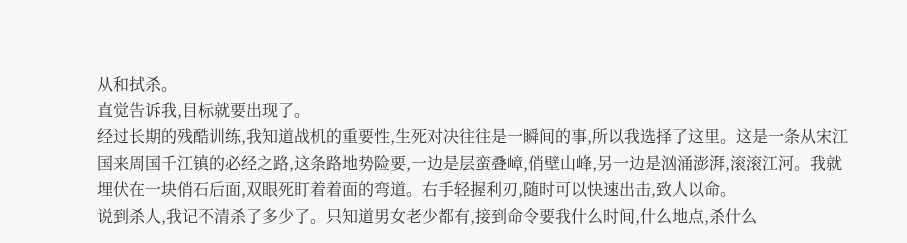从和拭杀。
直觉告诉我,目标就要出现了。
经过长期的残酷训练,我知道战机的重要性,生死对决往往是一瞬间的事,所以我选择了这里。这是一条从宋江国来周国千江镇的必经之路,这条路地势险要,一边是层蛮叠嶂,俏壁山峰,另一边是汹涌澎湃,滚滚江河。我就埋伏在一块俏石后面,双眼死盯着着面的弯道。右手轻握利刃,随时可以快速出击,致人以命。
说到杀人,我记不清杀了多少了。只知道男女老少都有,接到命令要我什么时间,什么地点,杀什么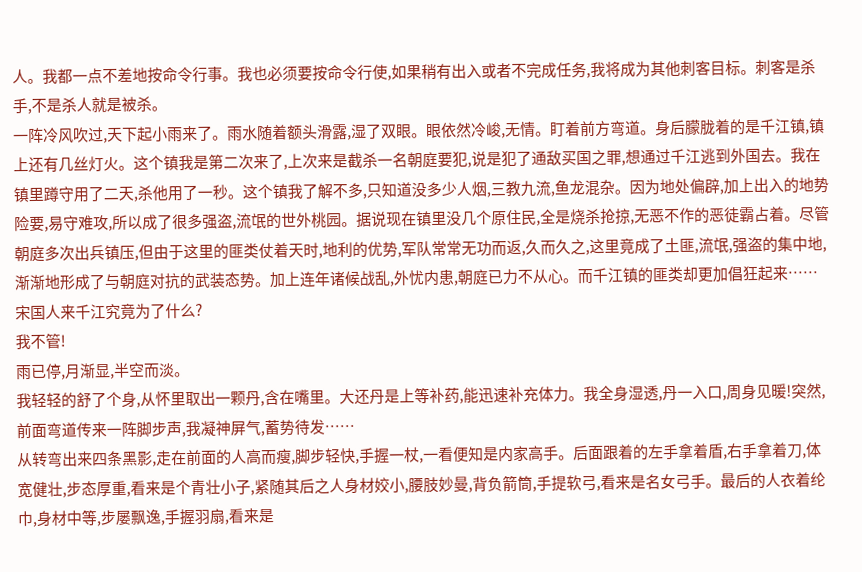人。我都一点不差地按命令行事。我也必须要按命令行使,如果稍有出入或者不完成任务,我将成为其他刺客目标。刺客是杀手,不是杀人就是被杀。
一阵冷风吹过,天下起小雨来了。雨水随着额头滑露,湿了双眼。眼依然冷峻,无情。盯着前方弯道。身后朦胧着的是千江镇,镇上还有几丝灯火。这个镇我是第二次来了,上次来是截杀一名朝庭要犯,说是犯了通敌买国之罪,想通过千江逃到外国去。我在镇里蹲守用了二天,杀他用了一秒。这个镇我了解不多,只知道没多少人烟,三教九流,鱼龙混杂。因为地处偏辟,加上出入的地势险要,易守难攻,所以成了很多强盗,流氓的世外桃园。据说现在镇里没几个原住民,全是烧杀抢掠,无恶不作的恶徒霸占着。尽管朝庭多次出兵镇压,但由于这里的匪类仗着天时,地利的优势,军队常常无功而返,久而久之,这里竟成了土匪,流氓,强盗的集中地,渐渐地形成了与朝庭对抗的武装态势。加上连年诸候战乱,外忧内患,朝庭已力不从心。而千江镇的匪类却更加倡狂起来……
宋国人来千江究竟为了什么?
我不管!
雨已停,月渐显,半空而淡。
我轻轻的舒了个身,从怀里取出一颗丹,含在嘴里。大还丹是上等补药,能迅速补充体力。我全身湿透,丹一入口,周身见暖!突然,前面弯道传来一阵脚步声,我凝神屏气,蓄势待发……
从转弯出来四条黑影,走在前面的人高而瘦,脚步轻快,手握一杖,一看便知是内家高手。后面跟着的左手拿着盾,右手拿着刀,体宽健壮,步态厚重,看来是个青壮小子,紧随其后之人身材姣小,腰肢妙曼,背负箭筒,手提软弓,看来是名女弓手。最后的人衣着纶巾,身材中等,步屡飘逸,手握羽扇,看来是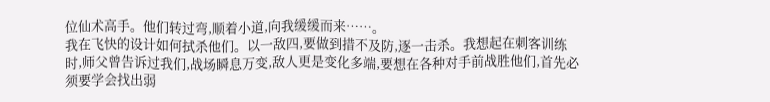位仙术高手。他们转过弯,顺着小道,向我缓缓而来……。
我在飞快的设计如何拭杀他们。以一敌四,要做到措不及防,逐一击杀。我想起在刺客训练时,师父曾告诉过我们,战场瞬息万变,敌人更是变化多端,要想在各种对手前战胜他们,首先必须要学会找出弱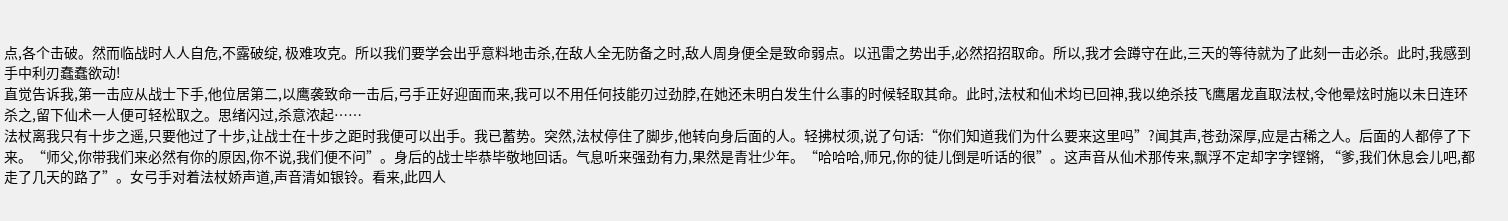点,各个击破。然而临战时人人自危,不露破绽, 极难攻克。所以我们要学会出乎意料地击杀,在敌人全无防备之时,敌人周身便全是致命弱点。以迅雷之势出手,必然招招取命。所以,我才会蹲守在此,三天的等待就为了此刻一击必杀。此时,我感到手中利刃蠢蠢欲动!
直觉告诉我,第一击应从战士下手,他位居第二,以鹰袭致命一击后,弓手正好迎面而来,我可以不用任何技能刃过劲脖,在她还未明白发生什么事的时候轻取其命。此时,法杖和仙术均已回神,我以绝杀技飞鹰屠龙直取法杖,令他晕炫时施以未日连环杀之,留下仙术一人便可轻松取之。思绪闪过,杀意浓起……
法杖离我只有十步之遥,只要他过了十步,让战士在十步之距时我便可以出手。我已蓄势。突然,法杖停住了脚步,他转向身后面的人。轻拂杖须,说了句话:“你们知道我们为什么要来这里吗”?闻其声,苍劲深厚,应是古稀之人。后面的人都停了下来。“师父,你带我们来必然有你的原因,你不说,我们便不问”。身后的战士毕恭毕敬地回话。气息听来强劲有力,果然是青壮少年。“哈哈哈,师兄,你的徒儿倒是听话的很”。这声音从仙术那传来,飘浮不定却字字铿锵, “爹,我们休息会儿吧,都走了几天的路了”。女弓手对着法杖娇声道,声音清如银铃。看来,此四人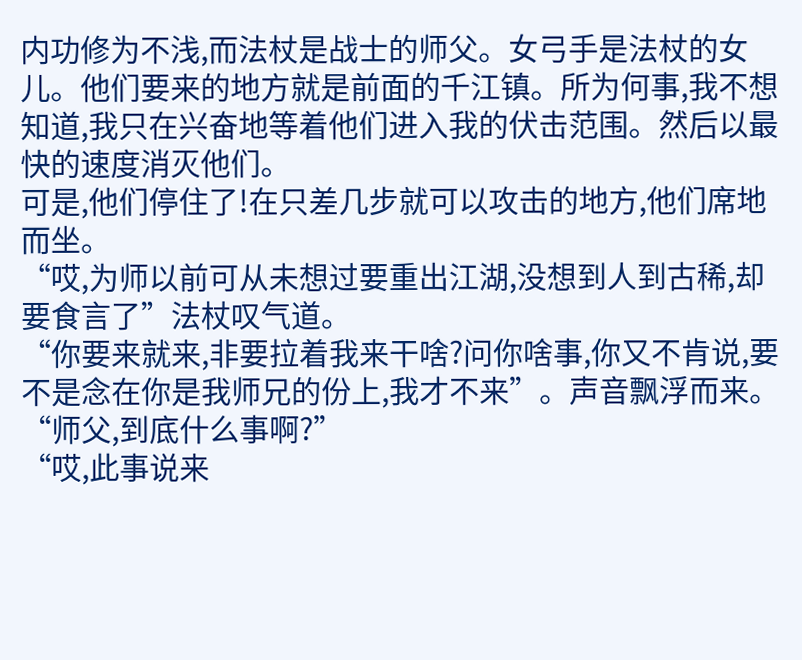内功修为不浅,而法杖是战士的师父。女弓手是法杖的女儿。他们要来的地方就是前面的千江镇。所为何事,我不想知道,我只在兴奋地等着他们进入我的伏击范围。然后以最快的速度消灭他们。
可是,他们停住了!在只差几步就可以攻击的地方,他们席地而坐。
“哎,为师以前可从未想过要重出江湖,没想到人到古稀,却要食言了”法杖叹气道。
“你要来就来,非要拉着我来干啥?问你啥事,你又不肯说,要不是念在你是我师兄的份上,我才不来”。声音飘浮而来。
“师父,到底什么事啊?”
“哎,此事说来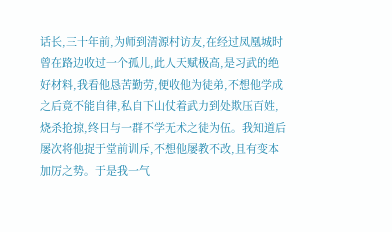话长,三十年前,为师到清源村访友,在经过凤凰城时曾在路边收过一个孤儿,此人天赋极高,是习武的绝好材料,我看他恳苦勤劳,便收他为徒弟,不想他学成之后竟不能自律,私自下山仗着武力到处欺压百姓,烧杀抢掠,终日与一群不学无术之徒为伍。我知道后屡次将他捉于堂前训斥,不想他屡教不改,且有变本加厉之势。于是我一气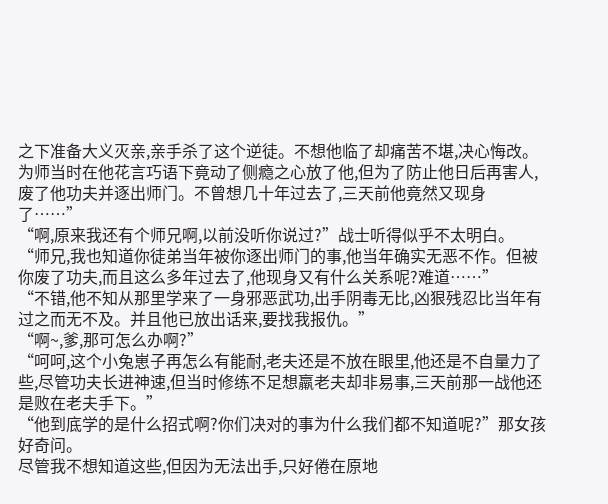之下准备大义灭亲,亲手杀了这个逆徒。不想他临了却痛苦不堪,决心悔改。为师当时在他花言巧语下竟动了侧瘾之心放了他,但为了防止他日后再害人,废了他功夫并逐出师门。不曾想几十年过去了,三天前他竟然又现身了……”
“啊,原来我还有个师兄啊,以前没听你说过?”战士听得似乎不太明白。
“师兄,我也知道你徒弟当年被你逐出师门的事,他当年确实无恶不作。但被你废了功夫,而且这么多年过去了,他现身又有什么关系呢?难道……”
“不错,他不知从那里学来了一身邪恶武功,出手阴毒无比,凶狠残忍比当年有过之而无不及。并且他已放出话来,要找我报仇。”
“啊~,爹,那可怎么办啊?”
“呵呵,这个小兔崽子再怎么有能耐,老夫还是不放在眼里,他还是不自量力了些,尽管功夫长进神速,但当时修练不足想羸老夫却非易事,三天前那一战他还是败在老夫手下。”
“他到底学的是什么招式啊?你们决对的事为什么我们都不知道呢?”那女孩好奇问。
尽管我不想知道这些,但因为无法出手,只好倦在原地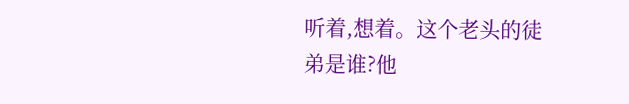听着,想着。这个老头的徒弟是谁?他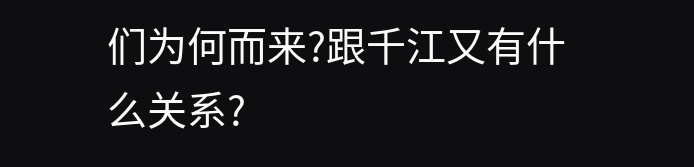们为何而来?跟千江又有什么关系?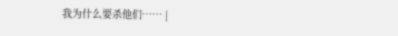我为什么要杀他们…… |